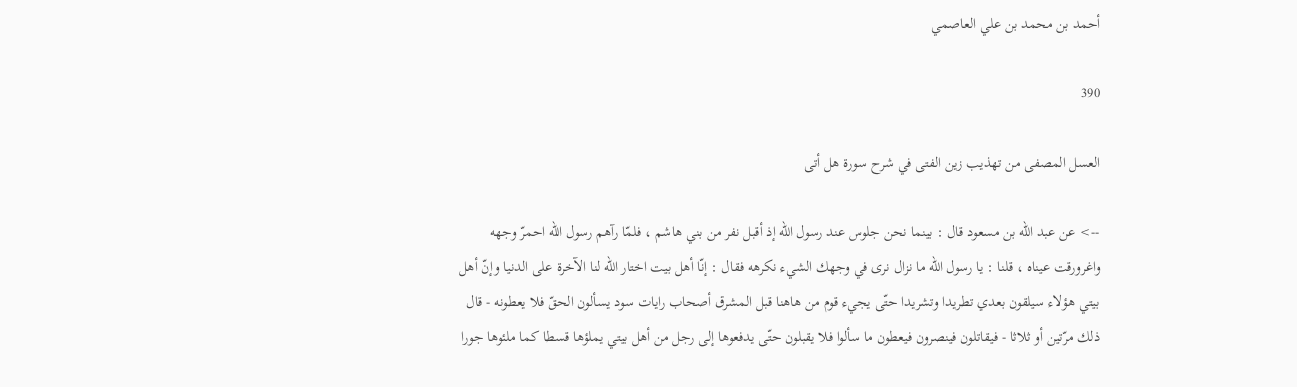أحمد بن محمد بن علي العاصمي

390

العسل المصفى من تهذيب زين الفتى في شرح سورة هل أتى

--> عن عبد اللّه بن مسعود قال : بينما نحن جلوس عند رسول اللّه إذ أقبل نفر من بني هاشم ، فلمّا رآهم رسول اللّه احمرّ وجهه واغرورقت عيناه ، قلنا : يا رسول اللّه ما نزال نرى في وجهك الشيء نكرهه فقال : إنّا أهل بيت اختار اللّه لنا الآخرة على الدنيا وإنّ أهل بيتي هؤلاء سيلقون بعدي تطريدا وتشريدا حتّى يجيء قوم من هاهنا قبل المشرق أصحاب رايات سود يسألون الحقّ فلا يعطونه - قال ذلك مرّتين أو ثلاثا - فيقاتلون فينصرون فيعطون ما سألوا فلا يقبلون حتّى يدفعوها إلى رجل من أهل بيتي يملؤها قسطا كما ملئوها جورا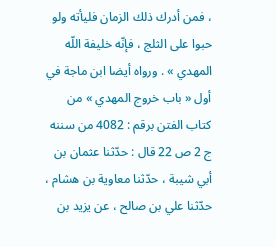، فمن أدرك ذلك الزمان فليأته ولو حبوا على الثلج ، فإنّه خليفة اللّه المهدي » . ورواه أيضا ابن ماجة في أول « باب خروج المهدي » من كتاب الفتن برقم : 4082 من سننه ج 2 ص 22 قال : حدّثنا عثمان بن أبي شيبة ، حدّثنا معاوية بن هشام ، حدّثنا علي بن صالح ، عن يزيد بن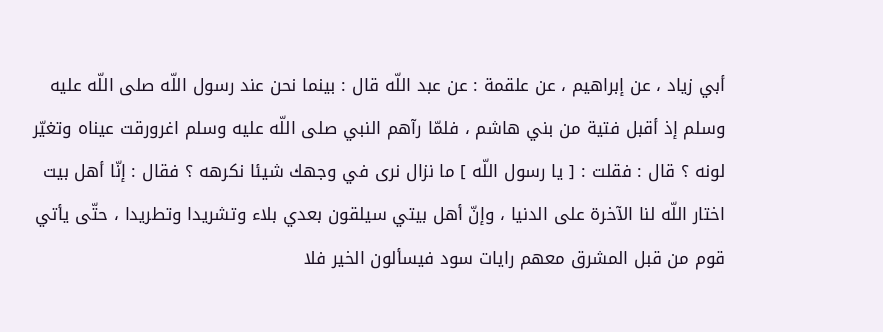أبي زياد ، عن إبراهيم ، عن علقمة : عن عبد اللّه قال : بينما نحن عند رسول اللّه صلى اللّه عليه وسلم إذ أقبل فتية من بني هاشم ، فلمّا رآهم النبي صلى اللّه عليه وسلم اغرورقت عيناه وتغيّر لونه ؟ قال : فقلت : [ يا رسول اللّه ] ما نزال نرى في وجهك شيئا نكرهه ؟ فقال : إنّا أهل بيت اختار اللّه لنا الآخرة على الدنيا ، وإنّ أهل بيتي سيلقون بعدي بلاء وتشريدا وتطريدا ، حتّى يأتي قوم من قبل المشرق معهم رايات سود فيسألون الخير فلا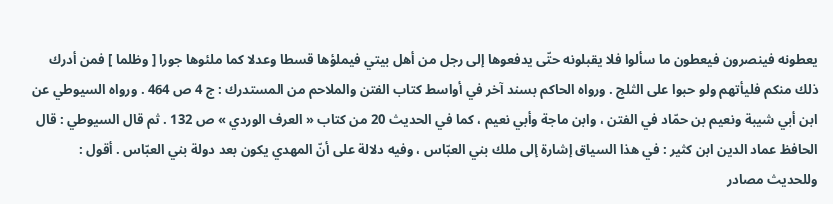يعطونه فينصرون فيعطون ما سألوا فلا يقبلونه حتّى يدفعوها إلى رجل من أهل بيتي فيملؤها قسطا وعدلا كما ملئوها جورا [ وظلما ] فمن أدرك ذلك منكم فليأتهم ولو حبوا على الثلج . ورواه الحاكم بسند آخر في أواسط كتاب الفتن والملاحم من المستدرك : ج 4 ص 464 . ورواه السيوطي عن ابن أبي شيبة ونعيم بن حمّاد في الفتن ، وابن ماجة وأبي نعيم ، كما في الحديث 20 من كتاب « العرف الوردي » ص 132 . ثم قال السيوطي : قال الحافظ عماد الدين ابن كثير : في هذا السياق إشارة إلى ملك بني العبّاس ، وفيه دلالة على أنّ المهدي يكون بعد دولة بني العبّاس . أقول : وللحديث مصادر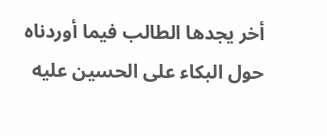أخر يجدها الطالب فيما أوردناه حول البكاء على الحسين عليه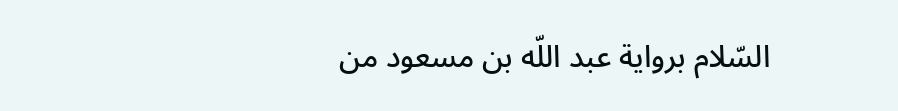السّلام برواية عبد اللّه بن مسعود من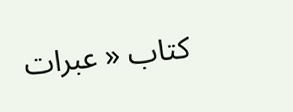كتاب « عبرات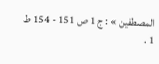المصطفين » : ج 1 ص 151 - 154 ط 1 .